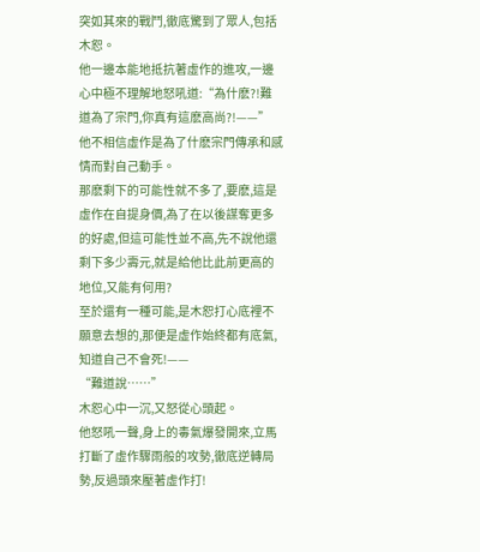突如其來的戰鬥,徹底驚到了眾人,包括木恕。
他一邊本能地抵抗著虛作的進攻,一邊心中極不理解地怒吼道:“為什麽?!難道為了宗門,你真有這麽高尚?!——”
他不相信虛作是為了什麽宗門傳承和感情而對自己動手。
那麽剩下的可能性就不多了,要麽,這是虛作在自提身價,為了在以後謀奪更多的好處,但這可能性並不高,先不說他還剩下多少壽元,就是給他比此前更高的地位,又能有何用?
至於還有一種可能,是木恕打心底裡不願意去想的,那便是虛作始終都有底氣,知道自己不會死!——
“難道說……”
木恕心中一沉,又怒從心頭起。
他怒吼一聲,身上的毒氣爆發開來,立馬打斷了虛作驟雨般的攻勢,徹底逆轉局勢,反過頭來壓著虛作打!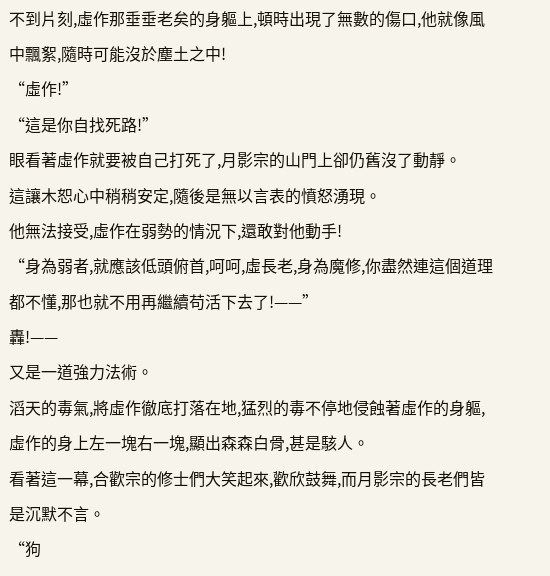不到片刻,虛作那垂垂老矣的身軀上,頓時出現了無數的傷口,他就像風中飄絮,隨時可能沒於塵土之中!
“虛作!”
“這是你自找死路!”
眼看著虛作就要被自己打死了,月影宗的山門上卻仍舊沒了動靜。
這讓木恕心中稍稍安定,隨後是無以言表的憤怒湧現。
他無法接受,虛作在弱勢的情況下,還敢對他動手!
“身為弱者,就應該低頭俯首,呵呵,虛長老,身為魔修,你盡然連這個道理都不懂,那也就不用再繼續苟活下去了!——”
轟!——
又是一道強力法術。
滔天的毒氣,將虛作徹底打落在地,猛烈的毒不停地侵蝕著虛作的身軀,虛作的身上左一塊右一塊,顯出森森白骨,甚是駭人。
看著這一幕,合歡宗的修士們大笑起來,歡欣鼓舞,而月影宗的長老們皆是沉默不言。
“狗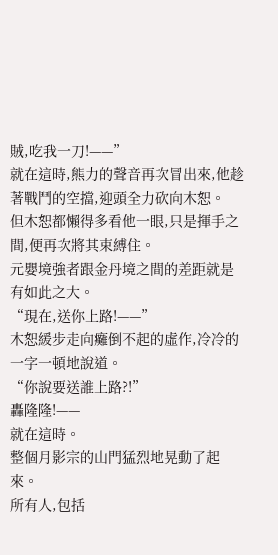賊,吃我一刀!——”
就在這時,熊力的聲音再次冒出來,他趁著戰鬥的空擋,迎頭全力砍向木恕。
但木恕都懶得多看他一眼,只是揮手之間,便再次將其束縛住。
元嬰境強者跟金丹境之間的差距就是有如此之大。
“現在,送你上路!——”
木恕緩步走向癱倒不起的虛作,冷冷的一字一頓地說道。
“你說要送誰上路?!”
轟隆隆!——
就在這時。
整個月影宗的山門猛烈地晃動了起來。
所有人,包括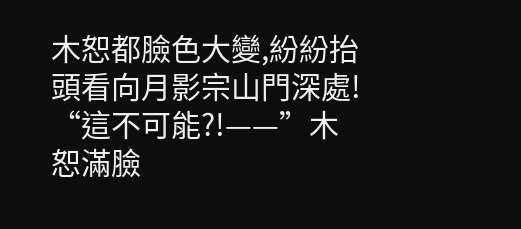木恕都臉色大變,紛紛抬頭看向月影宗山門深處!
“這不可能?!——”木恕滿臉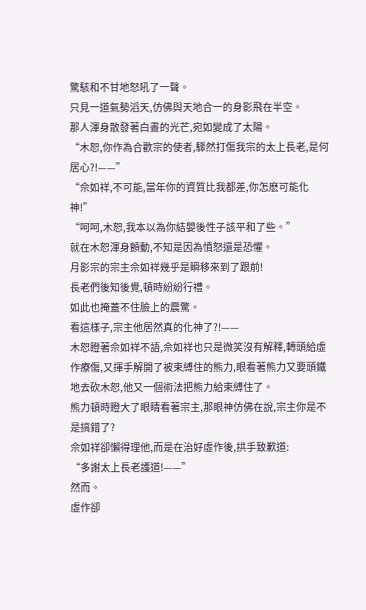驚駭和不甘地怒吼了一聲。
只見一道氣勢滔天,仿佛與天地合一的身影飛在半空。
那人渾身散發著白晝的光芒,宛如變成了太陽。
“木恕,你作為合歡宗的使者,驟然打傷我宗的太上長老,是何居心?!——”
“佘如祥,不可能,當年你的資質比我都差,你怎麽可能化神!”
“呵呵,木恕,我本以為你結嬰後性子該平和了些。”
就在木恕渾身顫動,不知是因為憤怒還是恐懼。
月影宗的宗主佘如祥幾乎是瞬移來到了跟前!
長老們後知後覺,頓時紛紛行禮。
如此也掩蓋不住臉上的震驚。
看這樣子,宗主他居然真的化神了?!——
木恕瞪著佘如祥不語,佘如祥也只是微笑沒有解釋,轉頭給虛作療傷,又揮手解開了被束縛住的熊力,眼看著熊力又要頭鐵地去砍木恕,他又一個術法把熊力給束縛住了。
熊力頓時瞪大了眼睛看著宗主,那眼神仿佛在說,宗主你是不是搞錯了?
佘如祥卻懶得理他,而是在治好虛作後,拱手致歉道:
“多謝太上長老護道!——”
然而。
虛作卻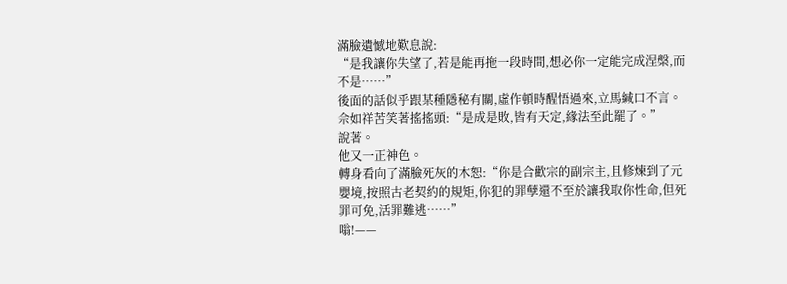滿臉遺憾地歎息說:
“是我讓你失望了,若是能再拖一段時間,想必你一定能完成涅槃,而不是……”
後面的話似乎跟某種隱秘有關,虛作頓時醒悟過來,立馬緘口不言。
佘如祥苦笑著搖搖頭:“是成是敗,皆有天定,緣法至此罷了。”
說著。
他又一正神色。
轉身看向了滿臉死灰的木恕:“你是合歡宗的副宗主,且修煉到了元嬰境,按照古老契約的規矩,你犯的罪孽還不至於讓我取你性命,但死罪可免,活罪難逃……”
嗡!——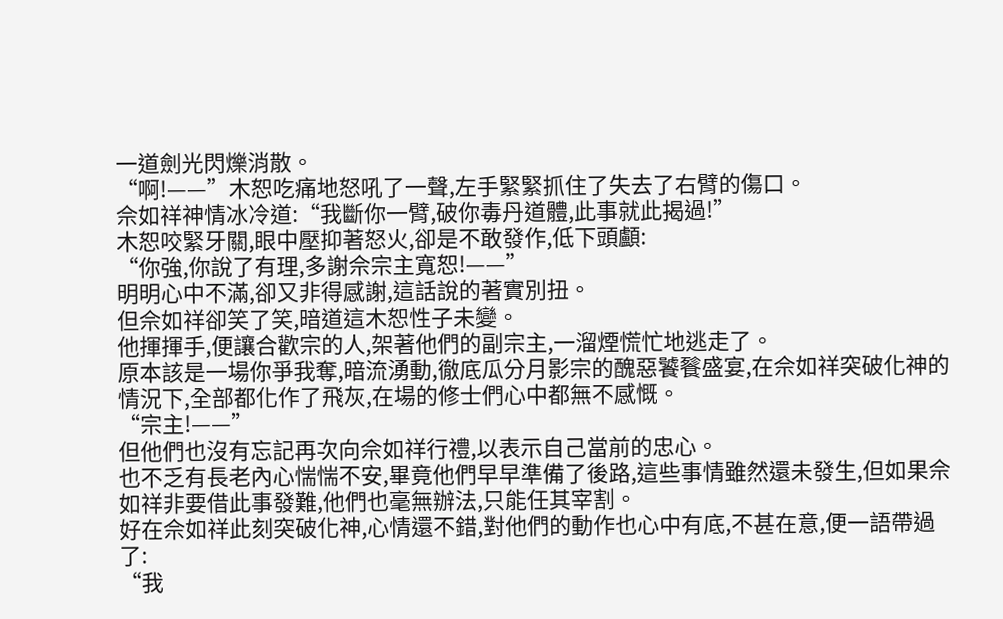一道劍光閃爍消散。
“啊!——”木恕吃痛地怒吼了一聲,左手緊緊抓住了失去了右臂的傷口。
佘如祥神情冰冷道:“我斷你一臂,破你毒丹道體,此事就此揭過!”
木恕咬緊牙關,眼中壓抑著怒火,卻是不敢發作,低下頭顱:
“你強,你說了有理,多謝佘宗主寬恕!——”
明明心中不滿,卻又非得感謝,這話說的著實別扭。
但佘如祥卻笑了笑,暗道這木恕性子未變。
他揮揮手,便讓合歡宗的人,架著他們的副宗主,一溜煙慌忙地逃走了。
原本該是一場你爭我奪,暗流湧動,徹底瓜分月影宗的醜惡饕餮盛宴,在佘如祥突破化神的情況下,全部都化作了飛灰,在場的修士們心中都無不感慨。
“宗主!——”
但他們也沒有忘記再次向佘如祥行禮,以表示自己當前的忠心。
也不乏有長老內心惴惴不安,畢竟他們早早準備了後路,這些事情雖然還未發生,但如果佘如祥非要借此事發難,他們也毫無辦法,只能任其宰割。
好在佘如祥此刻突破化神,心情還不錯,對他們的動作也心中有底,不甚在意,便一語帶過了:
“我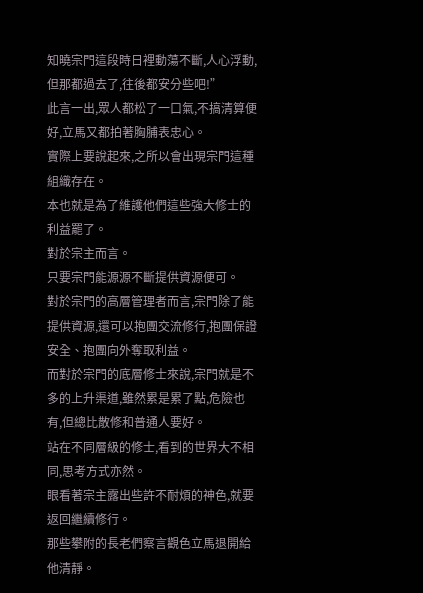知曉宗門這段時日裡動蕩不斷,人心浮動,但那都過去了,往後都安分些吧!”
此言一出,眾人都松了一口氣,不搞清算便好,立馬又都拍著胸脯表忠心。
實際上要說起來,之所以會出現宗門這種組織存在。
本也就是為了維護他們這些強大修士的利益罷了。
對於宗主而言。
只要宗門能源源不斷提供資源便可。
對於宗門的高層管理者而言,宗門除了能提供資源,還可以抱團交流修行,抱團保證安全、抱團向外奪取利益。
而對於宗門的底層修士來說,宗門就是不多的上升渠道,雖然累是累了點,危險也有,但總比散修和普通人要好。
站在不同層級的修士,看到的世界大不相同,思考方式亦然。
眼看著宗主露出些許不耐煩的神色,就要返回繼續修行。
那些攀附的長老們察言觀色立馬退開給他清靜。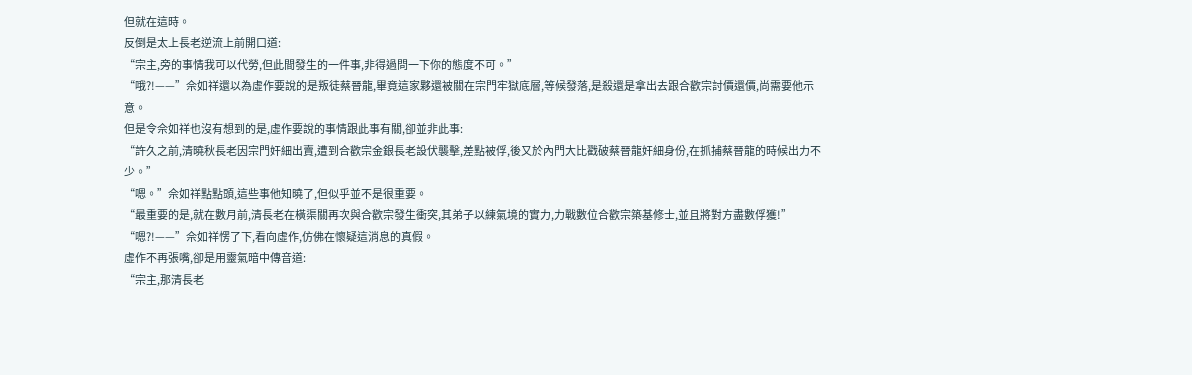但就在這時。
反倒是太上長老逆流上前開口道:
“宗主,旁的事情我可以代勞,但此間發生的一件事,非得過問一下你的態度不可。”
“哦?!——”佘如祥還以為虛作要說的是叛徒蔡晉龍,畢竟這家夥還被關在宗門牢獄底層,等候發落,是殺還是拿出去跟合歡宗討價還價,尚需要他示意。
但是令佘如祥也沒有想到的是,虛作要說的事情跟此事有關,卻並非此事:
“許久之前,清曉秋長老因宗門奸細出賣,遭到合歡宗金銀長老設伏襲擊,差點被俘,後又於內門大比戳破蔡晉龍奸細身份,在抓捕蔡晉龍的時候出力不少。”
“嗯。”佘如祥點點頭,這些事他知曉了,但似乎並不是很重要。
“最重要的是,就在數月前,清長老在橫渠關再次與合歡宗發生衝突,其弟子以練氣境的實力,力戰數位合歡宗築基修士,並且將對方盡數俘獲!”
“嗯?!——”佘如祥愣了下,看向虛作,仿佛在懷疑這消息的真假。
虛作不再張嘴,卻是用靈氣暗中傳音道:
“宗主,那清長老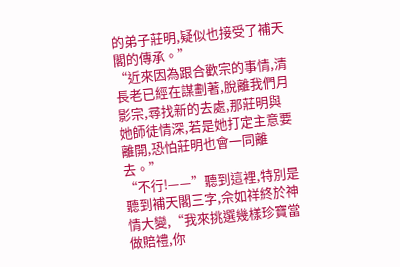的弟子莊明,疑似也接受了補天閣的傳承。”
“近來因為跟合歡宗的事情,清長老已經在謀劃著,脫離我們月影宗,尋找新的去處,那莊明與她師徒情深,若是她打定主意要離開,恐怕莊明也會一同離去。”
“不行!——”聽到這裡,特別是聽到補天閣三字,佘如祥終於神情大變,“我來挑選幾樣珍寶當做賠禮,你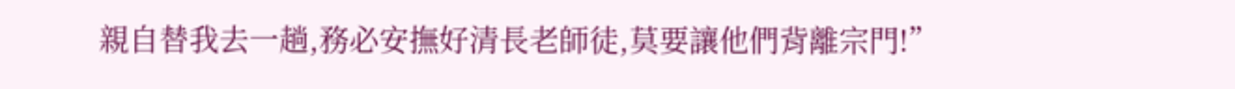親自替我去一趟,務必安撫好清長老師徒,莫要讓他們背離宗門!”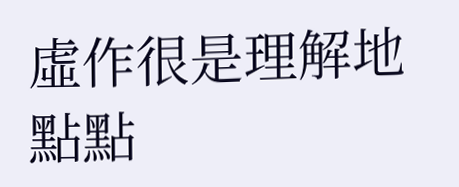虛作很是理解地點點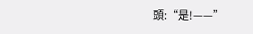頭:“是!——”